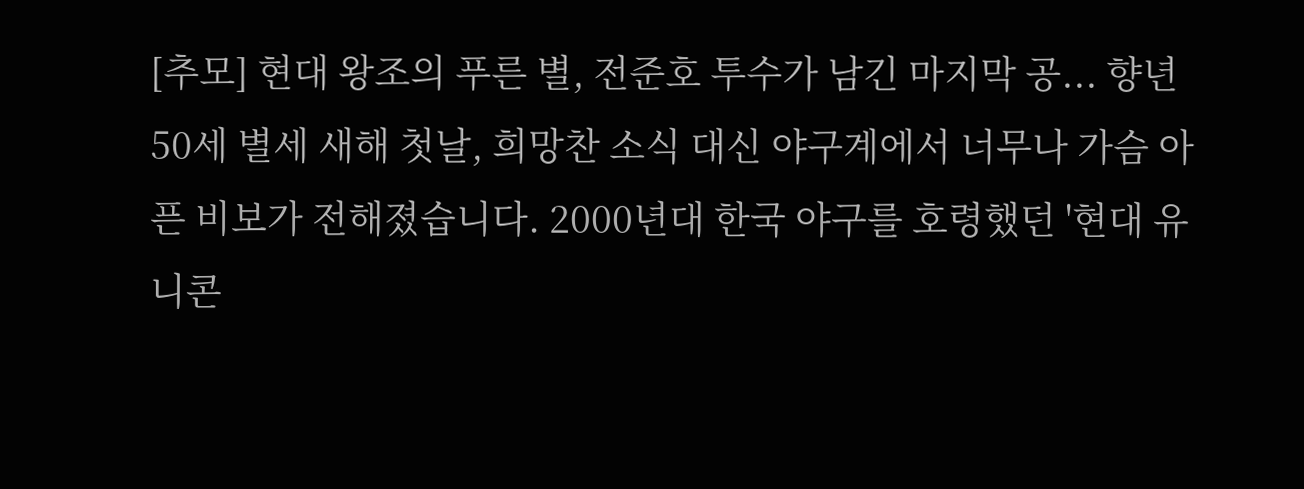[추모] 현대 왕조의 푸른 별, 전준호 투수가 남긴 마지막 공... 향년 50세 별세 새해 첫날, 희망찬 소식 대신 야구계에서 너무나 가슴 아픈 비보가 전해졌습니다. 2000년대 한국 야구를 호령했던 '현대 유니콘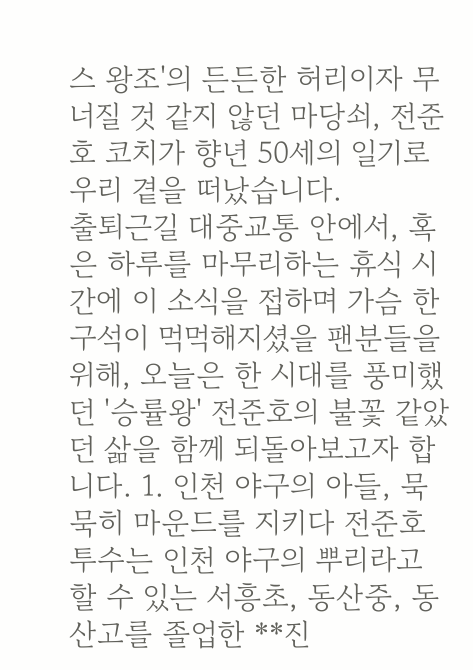스 왕조'의 든든한 허리이자 무너질 것 같지 않던 마당쇠, 전준호 코치가 향년 50세의 일기로 우리 곁을 떠났습니다.
출퇴근길 대중교통 안에서, 혹은 하루를 마무리하는 휴식 시간에 이 소식을 접하며 가슴 한구석이 먹먹해지셨을 팬분들을 위해, 오늘은 한 시대를 풍미했던 '승률왕' 전준호의 불꽃 같았던 삶을 함께 되돌아보고자 합니다. 1. 인천 야구의 아들, 묵묵히 마운드를 지키다 전준호 투수는 인천 야구의 뿌리라고 할 수 있는 서흥초, 동산중, 동산고를 졸업한 **진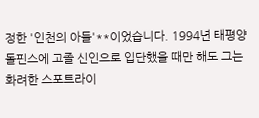정한 '인천의 아들'**이었습니다. 1994년 태평양 돌핀스에 고졸 신인으로 입단했을 때만 해도 그는 화려한 스포트라이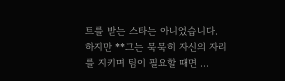트를 받는 스타는 아니었습니다.
하지만 **그는 묵묵히 자신의 자리를 지키며 팀이 필요할 때면 ...